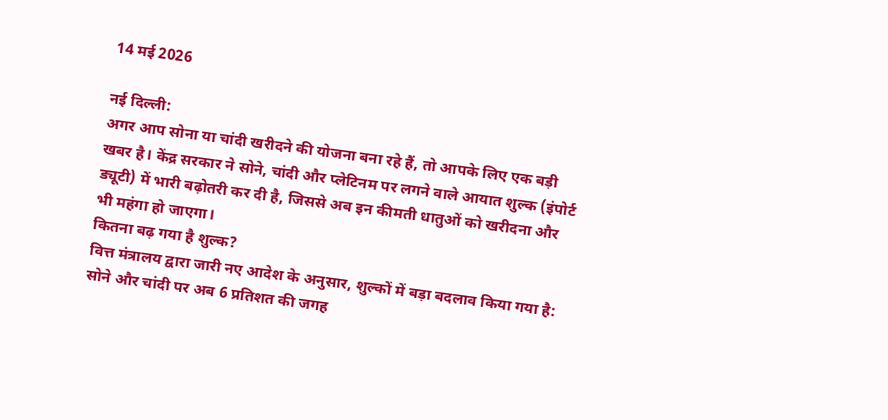14 मई 2026

नई दिल्ली:
अगर आप सोना या चांदी खरीदने की योजना बना रहे हैं, तो आपके लिए एक बड़ी खबर है। केंद्र सरकार ने सोने, चांदी और प्लेटिनम पर लगने वाले आयात शुल्क (इंपोर्ट ड्यूटी) में भारी बढ़ोतरी कर दी है, जिससे अब इन कीमती धातुओं को खरीदना और भी महंगा हो जाएगा।
कितना बढ़ गया है शुल्क?
वित्त मंत्रालय द्वारा जारी नए आदेश के अनुसार, शुल्कों में बड़ा बदलाव किया गया है:
सोने और चांदी पर अब 6 प्रतिशत की जगह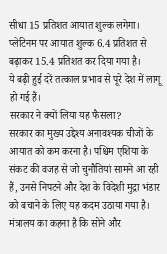सीधा 15 प्रतिशत आयात शुल्क लगेगा।
प्लेटिनम पर आयात शुल्क 6.4 प्रतिशत से बढ़ाकर 15.4 प्रतिशत कर दिया गया है।
ये बढ़ी हुई दरें तत्काल प्रभाव से पूरे देश में लागू हो गई हैं।
सरकार ने क्यों लिया यह फैसला?
सरकार का मुख्य उद्देश्य अनावश्यक चीजों के आयात को कम करना है। पश्चिम एशिया के संकट की वजह से जो चुनौतियां सामने आ रही हैं, उनसे निपटने और देश के विदेशी मुद्रा भंडार को बचाने के लिए यह कदम उठाया गया है।
मंत्रालय का कहना है कि सोने और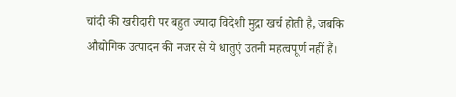चांदी की खरीदारी पर बहुत ज्यादा विदेशी मुद्रा खर्च होती है, जबकि औद्योगिक उत्पादन की नजर से ये धातुएं उतनी महत्वपूर्ण नहीं हैं।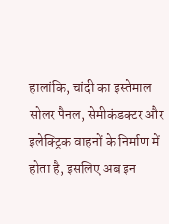हालांकि, चांदी का इस्तेमाल सोलर पैनल, सेमीकंडक्टर और इलेक्ट्रिक वाहनों के निर्माण में होता है, इसलिए अब इन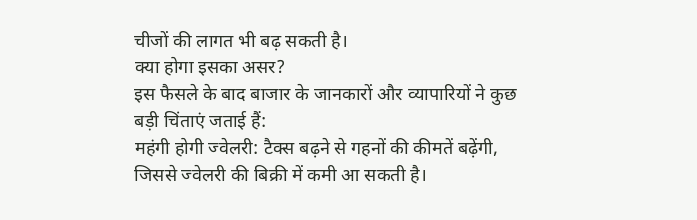चीजों की लागत भी बढ़ सकती है।
क्या होगा इसका असर?
इस फैसले के बाद बाजार के जानकारों और व्यापारियों ने कुछ बड़ी चिंताएं जताई हैं:
महंगी होगी ज्वेलरी: टैक्स बढ़ने से गहनों की कीमतें बढ़ेंगी, जिससे ज्वेलरी की बिक्री में कमी आ सकती है।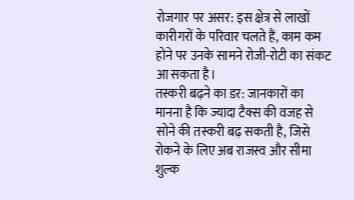रोजगार पर असर: इस क्षेत्र से लाखों कारीगरों के परिवार चलते हैं, काम कम होने पर उनके सामने रोजी-रोटी का संकट आ सकता है।
तस्करी बढ़ने का डर: जानकारों का मानना है कि ज्यादा टैक्स की वजह से सोने की तस्करी बढ़ सकती है, जिसे रोकने के लिए अब राजस्व और सीमा शुल्क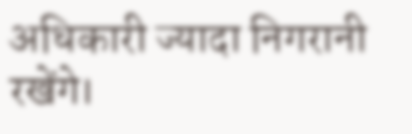अधिकारी ज्यादा निगरानी रखेंगे।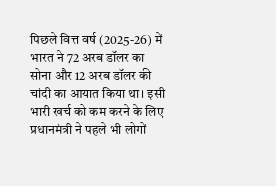पिछले वित्त वर्ष (2025-26) में भारत ने 72 अरब डॉलर का सोना और 12 अरब डॉलर की चांदी का आयात किया था। इसी भारी खर्च को कम करने के लिए प्रधानमंत्री ने पहले भी लोगों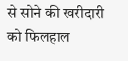से सोने की खरीदारी को फिलहाल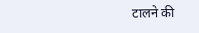टालने की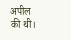अपील की थी।